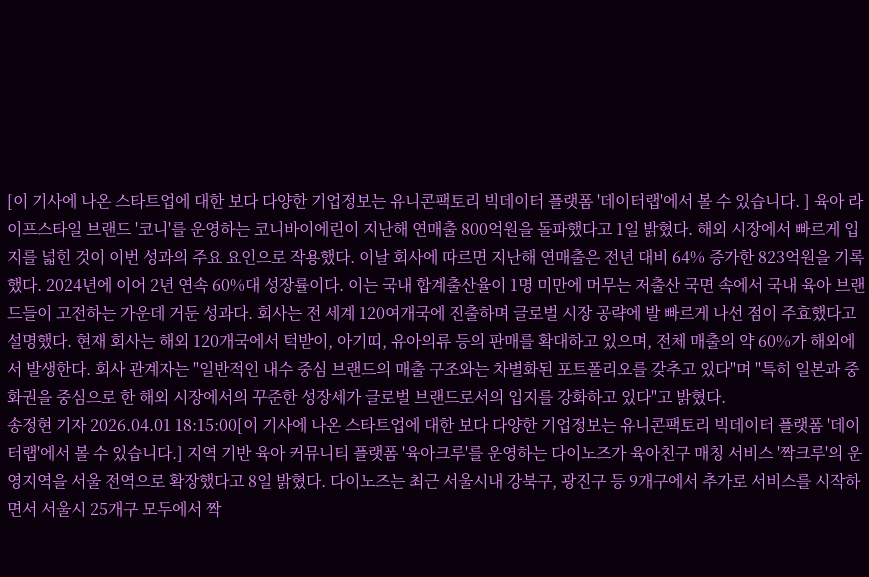[이 기사에 나온 스타트업에 대한 보다 다양한 기업정보는 유니콘팩토리 빅데이터 플랫폼 '데이터랩'에서 볼 수 있습니다. ] 육아 라이프스타일 브랜드 '코니'를 운영하는 코니바이에린이 지난해 연매출 800억원을 돌파했다고 1일 밝혔다. 해외 시장에서 빠르게 입지를 넓힌 것이 이번 성과의 주요 요인으로 작용했다. 이날 회사에 따르면 지난해 연매출은 전년 대비 64% 증가한 823억원을 기록했다. 2024년에 이어 2년 연속 60%대 성장률이다. 이는 국내 합계출산율이 1명 미만에 머무는 저출산 국면 속에서 국내 육아 브랜드들이 고전하는 가운데 거둔 성과다. 회사는 전 세계 120여개국에 진출하며 글로벌 시장 공략에 발 빠르게 나선 점이 주효했다고 설명했다. 현재 회사는 해외 120개국에서 턱받이, 아기띠, 유아의류 등의 판매를 확대하고 있으며, 전체 매출의 약 60%가 해외에서 발생한다. 회사 관계자는 "일반적인 내수 중심 브랜드의 매출 구조와는 차별화된 포트폴리오를 갖추고 있다"며 "특히 일본과 중화권을 중심으로 한 해외 시장에서의 꾸준한 성장세가 글로벌 브랜드로서의 입지를 강화하고 있다"고 밝혔다.
송정현 기자 2026.04.01 18:15:00[이 기사에 나온 스타트업에 대한 보다 다양한 기업정보는 유니콘팩토리 빅데이터 플랫폼 '데이터랩'에서 볼 수 있습니다.] 지역 기반 육아 커뮤니티 플랫폼 '육아크루'를 운영하는 다이노즈가 육아친구 매칭 서비스 '짝크루'의 운영지역을 서울 전역으로 확장했다고 8일 밝혔다. 다이노즈는 최근 서울시내 강북구, 광진구 등 9개구에서 추가로 서비스를 시작하면서 서울시 25개구 모두에서 짝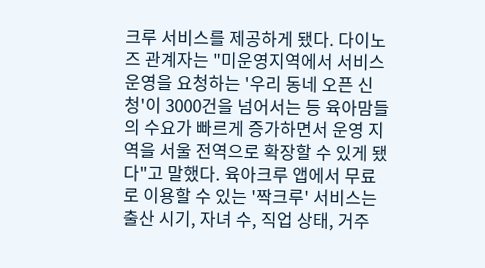크루 서비스를 제공하게 됐다. 다이노즈 관계자는 "미운영지역에서 서비스 운영을 요청하는 '우리 동네 오픈 신청'이 3000건을 넘어서는 등 육아맘들의 수요가 빠르게 증가하면서 운영 지역을 서울 전역으로 확장할 수 있게 됐다"고 말했다. 육아크루 앱에서 무료로 이용할 수 있는 '짝크루' 서비스는 출산 시기, 자녀 수, 직업 상태, 거주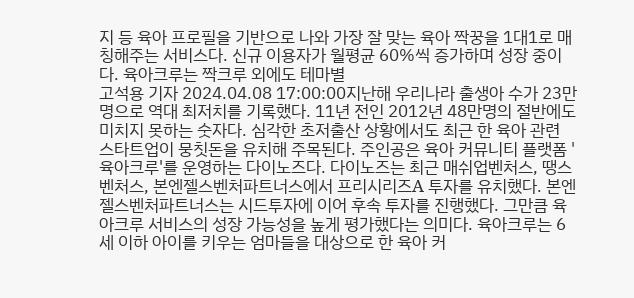지 등 육아 프로필을 기반으로 나와 가장 잘 맞는 육아 짝꿍을 1대1로 매칭해주는 서비스다. 신규 이용자가 월평균 60%씩 증가하며 성장 중이다. 육아크루는 짝크루 외에도 테마별
고석용 기자 2024.04.08 17:00:00지난해 우리나라 출생아 수가 23만명으로 역대 최저치를 기록했다. 11년 전인 2012년 48만명의 절반에도 미치지 못하는 숫자다. 심각한 초저출산 상황에서도 최근 한 육아 관련 스타트업이 뭉칫돈을 유치해 주목된다. 주인공은 육아 커뮤니티 플랫폼 '육아크루'를 운영하는 다이노즈다. 다이노즈는 최근 매쉬업벤처스, 땡스벤처스, 본엔젤스벤처파트너스에서 프리시리즈A 투자를 유치했다. 본엔젤스벤처파트너스는 시드투자에 이어 후속 투자를 진행했다. 그만큼 육아크루 서비스의 성장 가능성을 높게 평가했다는 의미다. 육아크루는 6세 이하 아이를 키우는 엄마들을 대상으로 한 육아 커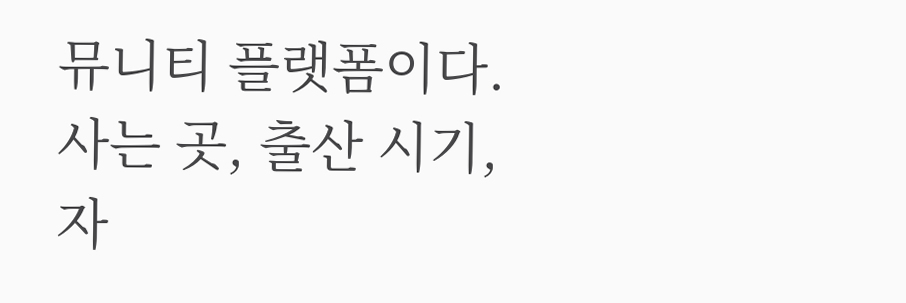뮤니티 플랫폼이다. 사는 곳, 출산 시기, 자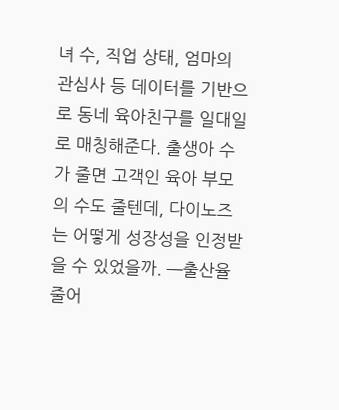녀 수, 직업 상태, 엄마의 관심사 등 데이터를 기반으로 동네 육아친구를 일대일로 매칭해준다. 출생아 수가 줄면 고객인 육아 부모의 수도 줄텐데, 다이노즈는 어떻게 성장성을 인정받을 수 있었을까. ━출산율 줄어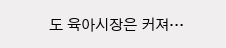도 육아시장은 커져…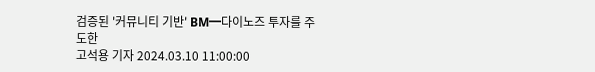검증된 '커뮤니티 기반' BM━다이노즈 투자를 주도한
고석용 기자 2024.03.10 11:00:00